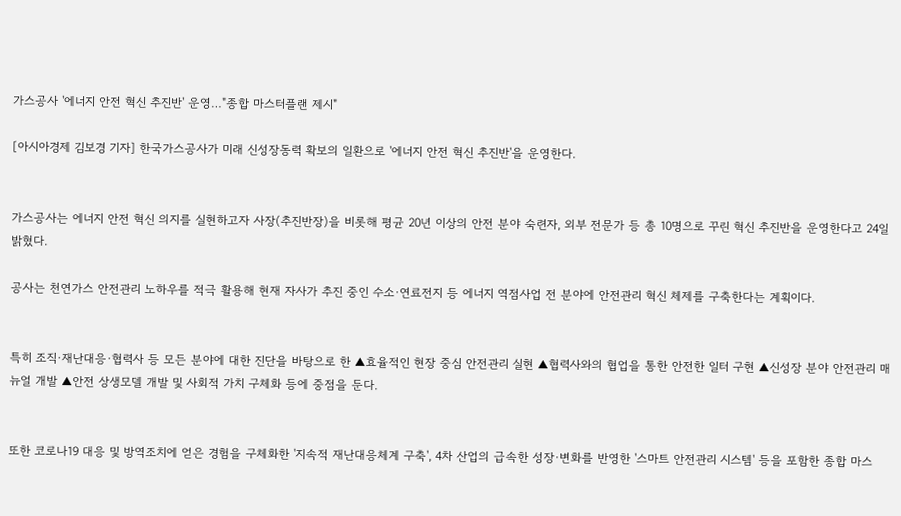가스공사 '에너지 안전 혁신 추진반' 운영…"종합 마스터플랜 제시"

[아시아경제 김보경 기자] 한국가스공사가 미래 신성장동력 확보의 일환으로 '에너지 안전 혁신 추진반'을 운영한다.


가스공사는 에너지 안전 혁신 의지를 실현하고자 사장(추진반장)을 비롯해 평균 20년 이상의 안전 분야 숙련자, 외부 전문가 등 총 10명으로 꾸린 혁신 추진반을 운영한다고 24일 밝혔다.

공사는 천연가스 안전관리 노하우를 적극 활용해 현재 자사가 추진 중인 수소·연료전지 등 에너지 역점사업 전 분야에 안전관리 혁신 체제를 구축한다는 계획이다.


특히 조직·재난대응·협력사 등 모든 분야에 대한 진단을 바탕으로 한 ▲효율적인 현장 중심 안전관리 실현 ▲협력사와의 협업을 통한 안전한 일터 구현 ▲신성장 분야 안전관리 매뉴얼 개발 ▲안전 상생모델 개발 및 사회적 가치 구체화 등에 중점을 둔다.


또한 코로나19 대응 및 방역조치에 얻은 경험을 구체화한 '지속적 재난대응체계 구축', 4차 산업의 급속한 성장·변화를 반영한 '스마트 안전관리 시스템' 등을 포함한 종합 마스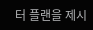터 플랜을 제시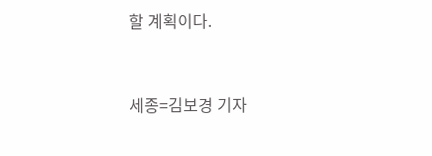할 계획이다.



세종=김보경 기자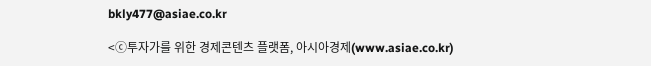bkly477@asiae.co.kr

<ⓒ투자가를 위한 경제콘텐츠 플랫폼, 아시아경제(www.asiae.co.kr)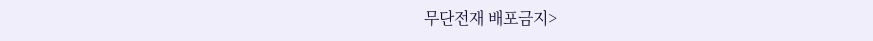무단전재 배포금지>